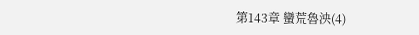第143章 蠻荒魯泱(4)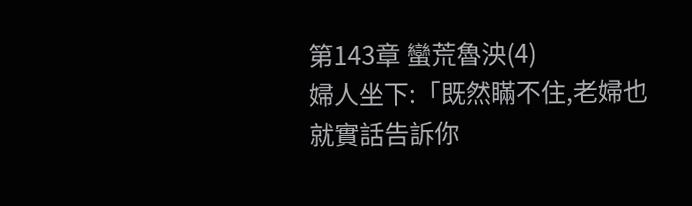第143章 蠻荒魯泱(4)
婦人坐下:「既然瞞不住,老婦也就實話告訴你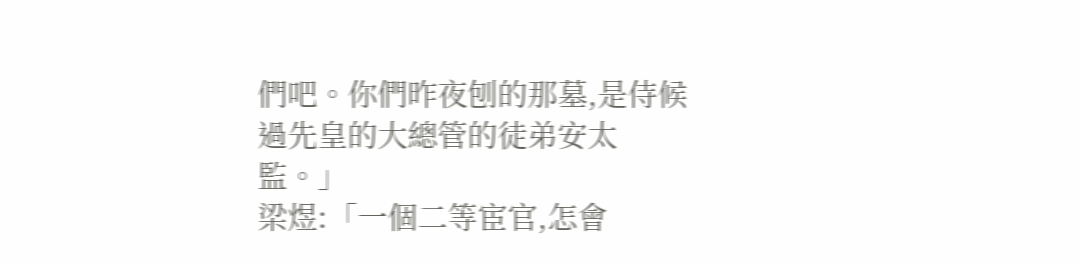們吧。你們昨夜刨的那墓,是侍候過先皇的大總管的徒弟安太監。」
梁煜:「一個二等宦官,怎會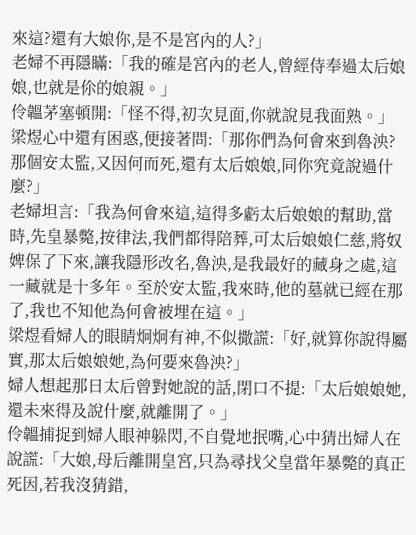來這?還有大娘你,是不是宮內的人?」
老婦不再隱瞞:「我的確是宮內的老人,曾經侍奉過太后娘娘,也就是伱的娘親。」
伶韞茅塞頓開:「怪不得,初次見面,你就說見我面熟。」
梁煜心中還有困惑,便接著問:「那你們為何會來到魯泱?那個安太監,又因何而死,還有太后娘娘,同你究竟說過什麼?」
老婦坦言:「我為何會來這,這得多虧太后娘娘的幫助,當時,先皇暴斃,按律法,我們都得陪葬,可太后娘娘仁慈,將奴婢保了下來,讓我隱形改名,魯泱,是我最好的藏身之處,這一藏就是十多年。至於安太監,我來時,他的墓就已經在那了,我也不知他為何會被埋在這。」
梁煜看婦人的眼睛炯炯有神,不似撒謊:「好,就算你說得屬實,那太后娘娘她,為何要來魯泱?」
婦人想起那日太后曾對她說的話,閉口不提:「太后娘娘她,還未來得及說什麼,就離開了。」
伶韞捕捉到婦人眼神躲閃,不自覺地抿嘴,心中猜出婦人在說謊:「大娘,母后離開皇宮,只為尋找父皇當年暴斃的真正死因,若我沒猜錯,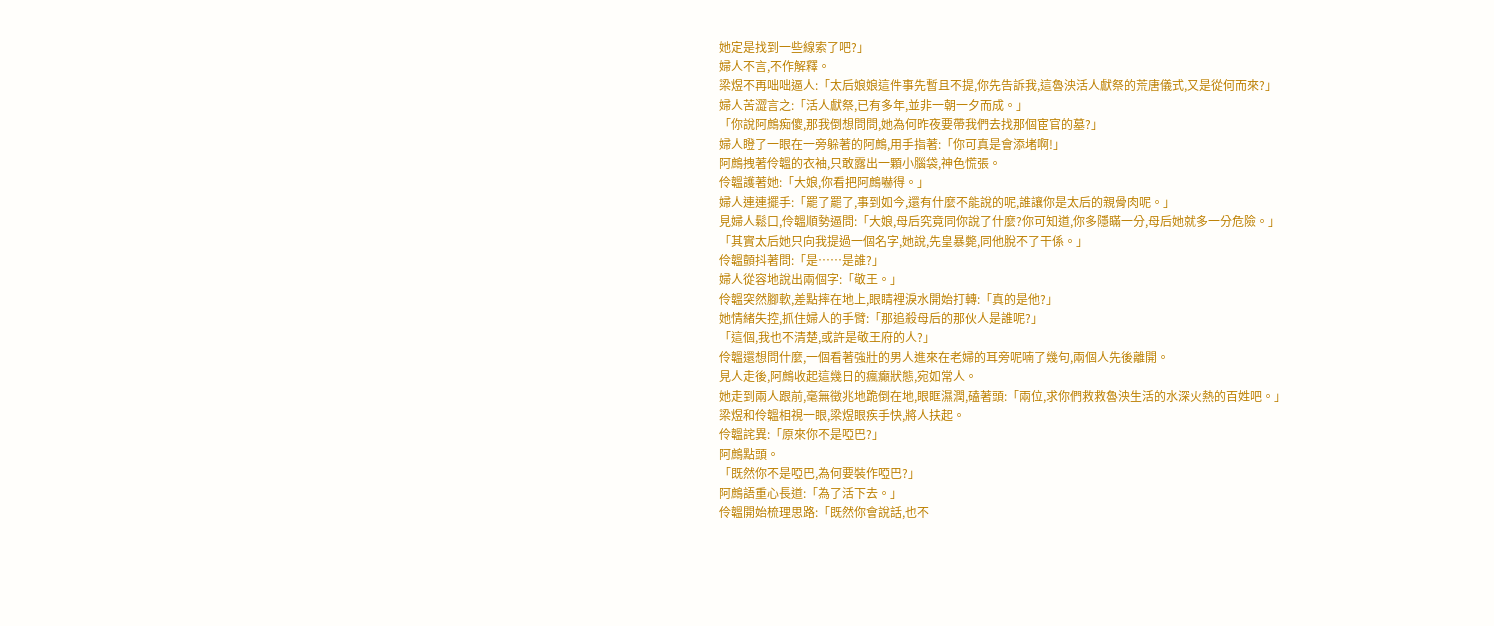她定是找到一些線索了吧?」
婦人不言,不作解釋。
梁煜不再咄咄逼人:「太后娘娘這件事先暫且不提,你先告訴我,這魯泱活人獻祭的荒唐儀式,又是從何而來?」
婦人苦澀言之:「活人獻祭,已有多年,並非一朝一夕而成。」
「你說阿鷓痴傻,那我倒想問問,她為何昨夜要帶我們去找那個宦官的墓?」
婦人瞪了一眼在一旁躲著的阿鷓,用手指著:「你可真是會添堵啊!」
阿鷓拽著伶韞的衣袖,只敢露出一顆小腦袋,神色慌張。
伶韞護著她:「大娘,你看把阿鷓嚇得。」
婦人連連擺手:「罷了罷了,事到如今,還有什麼不能說的呢,誰讓你是太后的親骨肉呢。」
見婦人鬆口,伶韞順勢逼問:「大娘,母后究竟同你說了什麼?你可知道,你多隱瞞一分,母后她就多一分危險。」
「其實太后她只向我提過一個名字,她說,先皇暴斃,同他脫不了干係。」
伶韞顫抖著問:「是……是誰?」
婦人從容地說出兩個字:「敬王。」
伶韞突然腳軟,差點摔在地上,眼睛裡淚水開始打轉:「真的是他?」
她情緒失控,抓住婦人的手臂:「那追殺母后的那伙人是誰呢?」
「這個,我也不清楚,或許是敬王府的人?」
伶韞還想問什麼,一個看著強壯的男人進來在老婦的耳旁呢喃了幾句,兩個人先後離開。
見人走後,阿鷓收起這幾日的瘋癲狀態,宛如常人。
她走到兩人跟前,毫無徵兆地跪倒在地,眼眶濕潤,磕著頭:「兩位,求你們救救魯泱生活的水深火熱的百姓吧。」
梁煜和伶韞相視一眼,梁煜眼疾手快,將人扶起。
伶韞詫異:「原來你不是啞巴?」
阿鷓點頭。
「既然你不是啞巴,為何要裝作啞巴?」
阿鷓語重心長道:「為了活下去。」
伶韞開始梳理思路:「既然你會說話,也不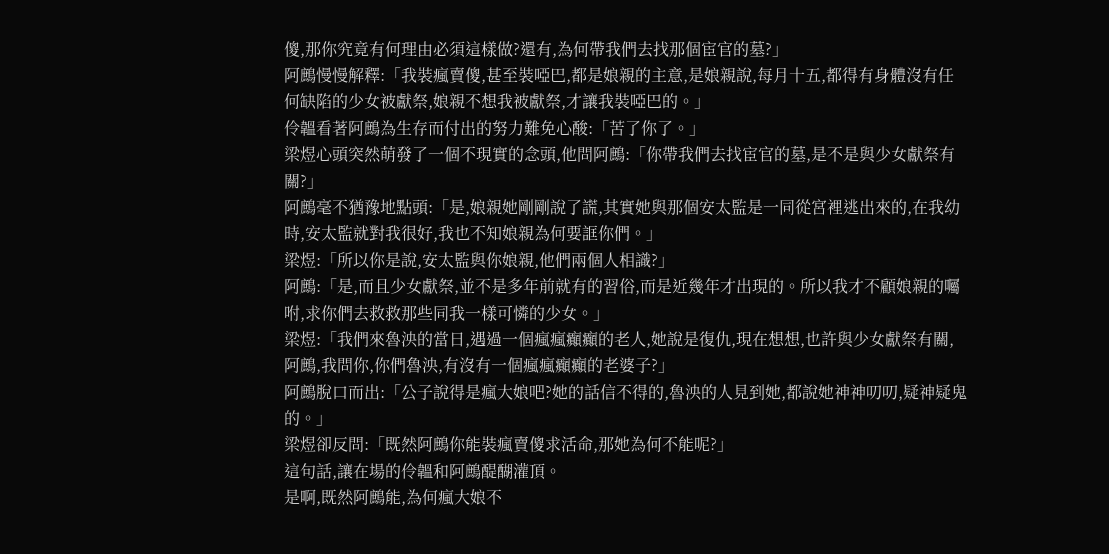傻,那你究竟有何理由必須這樣做?還有,為何帶我們去找那個宦官的墓?」
阿鷓慢慢解釋:「我裝瘋賣傻,甚至裝啞巴,都是娘親的主意,是娘親說,每月十五,都得有身體沒有任何缺陷的少女被獻祭,娘親不想我被獻祭,才讓我裝啞巴的。」
伶韞看著阿鷓為生存而付出的努力難免心酸:「苦了你了。」
梁煜心頭突然萌發了一個不現實的念頭,他問阿鷓:「你帶我們去找宦官的墓,是不是與少女獻祭有關?」
阿鷓毫不猶豫地點頭:「是,娘親她剛剛說了謊,其實她與那個安太監是一同從宮裡逃出來的,在我幼時,安太監就對我很好,我也不知娘親為何要誆你們。」
梁煜:「所以你是說,安太監與你娘親,他們兩個人相識?」
阿鷓:「是,而且少女獻祭,並不是多年前就有的習俗,而是近幾年才出現的。所以我才不顧娘親的囑咐,求你們去救救那些同我一樣可憐的少女。」
梁煜:「我們來魯泱的當日,遇過一個瘋瘋癲癲的老人,她說是復仇,現在想想,也許與少女獻祭有關,阿鷓,我問你,你們魯泱,有沒有一個瘋瘋癲癲的老婆子?」
阿鷓脫口而出:「公子說得是瘋大娘吧?她的話信不得的,魯泱的人見到她,都說她神神叨叨,疑神疑鬼的。」
梁煜卻反問:「既然阿鷓你能裝瘋賣傻求活命,那她為何不能呢?」
這句話,讓在場的伶韞和阿鷓醍醐灌頂。
是啊,既然阿鷓能,為何瘋大娘不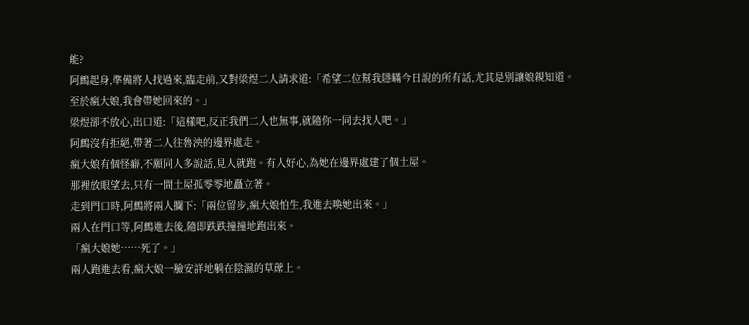能?
阿鷓起身,準備將人找過來,臨走前,又對梁煜二人請求道:「希望二位幫我隱瞞今日說的所有話,尤其是別讓娘親知道。至於瘋大娘,我會帶她回來的。」
梁煜卻不放心,出口道:「這樣吧,反正我們二人也無事,就隨你一同去找人吧。」
阿鷓沒有拒絕,帶著二人往魯泱的邊界處走。
瘋大娘有個怪癖,不願同人多說話,見人就跑。有人好心,為她在邊界處建了個土屋。
那裡放眼望去,只有一間土屋孤零零地矗立著。
走到門口時,阿鷓將兩人攔下:「兩位留步,瘋大娘怕生,我進去喚她出來。」
兩人在門口等,阿鷓進去後,隨即跌跌撞撞地跑出來。
「瘋大娘她……死了。」
兩人跑進去看,瘋大娘一臉安詳地躺在陰濕的草蓆上。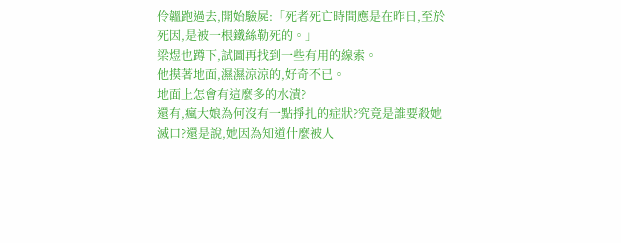伶韞跑過去,開始驗屍:「死者死亡時間應是在昨日,至於死因,是被一根鐵絲勒死的。」
梁煜也蹲下,試圖再找到一些有用的線索。
他摸著地面,濕濕涼涼的,好奇不已。
地面上怎會有這麼多的水漬?
還有,瘋大娘為何沒有一點掙扎的症狀?究竟是誰要殺她滅口?還是說,她因為知道什麼被人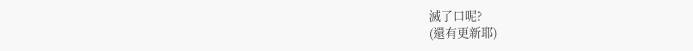滅了口呢?
(還有更新耶)